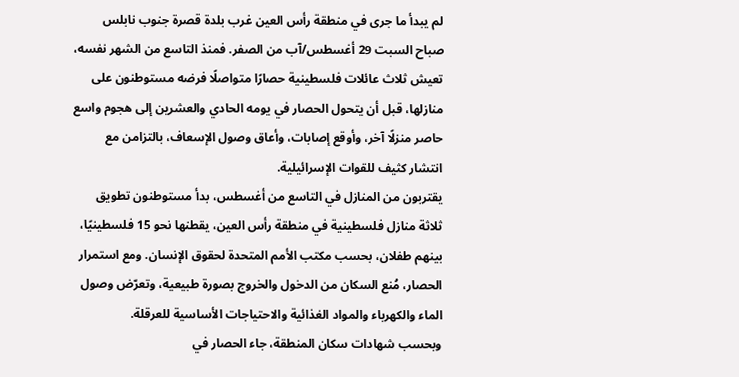لم يبدأ ما جرى في منطقة رأس العين غرب بلدة قصرة جنوب نابلس صباح السبت 29 أغسطس/آب من الصفر. فمنذ التاسع من الشهر نفسه، تعيش ثلاث عائلات فلسطينية حصارًا متواصلًا فرضه مستوطنون على منازلها، قبل أن يتحول الحصار في يومه الحادي والعشرين إلى هجوم واسع حاصر منزلًا آخر، وأوقع إصابات، وأعاق وصول الإسعاف، بالتزامن مع انتشار كثيف للقوات الإسرائيلية.
يقتربون من المنازل في التاسع من أغسطس، بدأ مستوطنون تطويق ثلاثة منازل فلسطينية في منطقة رأس العين، يقطنها نحو 15 فلسطينيًا، بينهم طفلان، بحسب مكتب الأمم المتحدة لحقوق الإنسان. ومع استمرار الحصار، مُنع السكان من الدخول والخروج بصورة طبيعية، وتعرّض وصول الماء والكهرباء والمواد الغذائية والاحتياجات الأساسية للعرقلة.
وبحسب شهادات سكان المنطقة، جاء الحصار في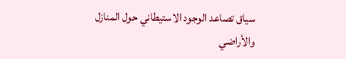سياق تصاعد الوجود الاستيطاني حول المنازل والأراضي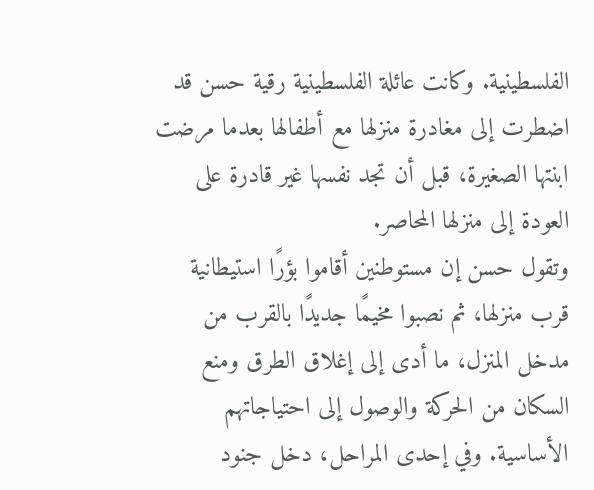الفلسطينية. وكانت عائلة الفلسطينية رقية حسن قد اضطرت إلى مغادرة منزلها مع أطفالها بعدما مرضت ابنتها الصغيرة، قبل أن تجد نفسها غير قادرة على العودة إلى منزلها المحاصر.
وتقول حسن إن مستوطنين أقاموا بؤرًا استيطانية قرب منزلها، ثم نصبوا مخيمًا جديدًا بالقرب من مدخل المنزل، ما أدى إلى إغلاق الطرق ومنع السكان من الحركة والوصول إلى احتياجاتهم الأساسية. وفي إحدى المراحل، دخل جنود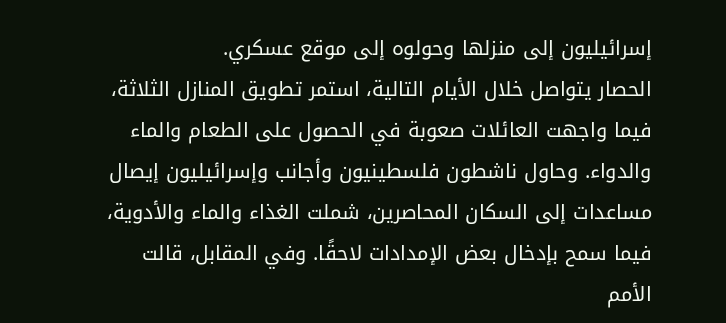إسرائيليون إلى منزلها وحولوه إلى موقع عسكري.
الحصار يتواصل خلال الأيام التالية، استمر تطويق المنازل الثلاثة، فيما واجهت العائلات صعوبة في الحصول على الطعام والماء والدواء. وحاول ناشطون فلسطينيون وأجانب وإسرائيليون إيصال مساعدات إلى السكان المحاصرين، شملت الغذاء والماء والأدوية، فيما سمح بإدخال بعض الإمدادات لاحقًا. وفي المقابل، قالت الأمم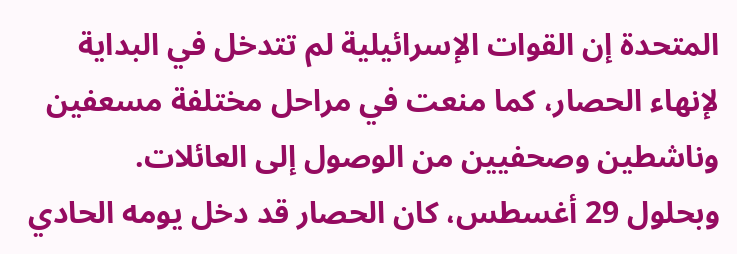المتحدة إن القوات الإسرائيلية لم تتدخل في البداية لإنهاء الحصار، كما منعت في مراحل مختلفة مسعفين وناشطين وصحفيين من الوصول إلى العائلات.
وبحلول 29 أغسطس، كان الحصار قد دخل يومه الحادي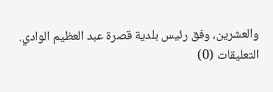والعشرين، وفق رئيس بلدية قصرة عبد العظيم الوادي.
التعليقات (0)